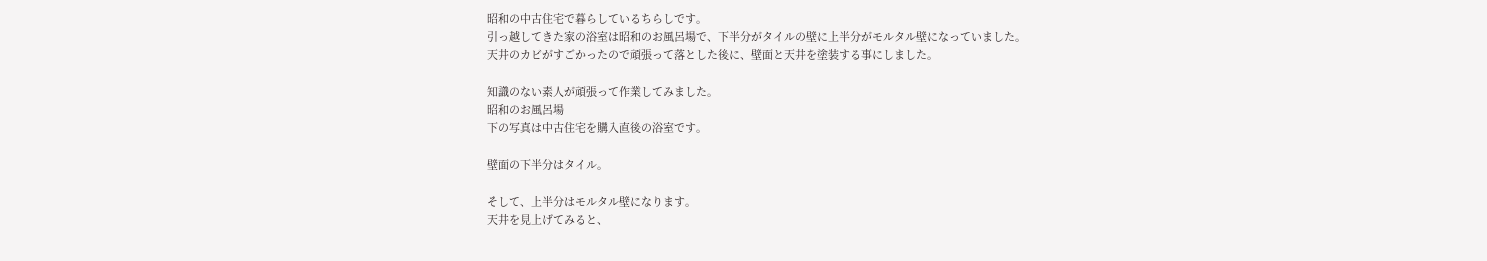昭和の中古住宅で暮らしているちらしです。
引っ越してきた家の浴室は昭和のお風呂場で、下半分がタイルの壁に上半分がモルタル壁になっていました。
天井のカビがすごかったので頑張って落とした後に、壁面と天井を塗装する事にしました。

知識のない素人が頑張って作業してみました。
昭和のお風呂場
下の写真は中古住宅を購入直後の浴室です。

壁面の下半分はタイル。

そして、上半分はモルタル壁になります。
天井を見上げてみると、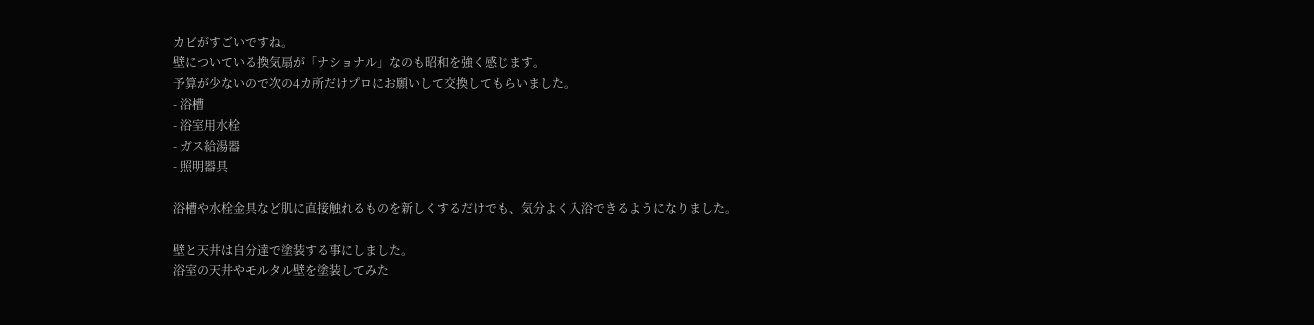カビがすごいですね。
壁についている換気扇が「ナショナル」なのも昭和を強く感じます。
予算が少ないので次の4カ所だけプロにお願いして交換してもらいました。
- 浴槽
- 浴室用水栓
- ガス給湯器
- 照明器具

浴槽や水栓金具など肌に直接触れるものを新しくするだけでも、気分よく入浴できるようになりました。

壁と天井は自分達で塗装する事にしました。
浴室の天井やモルタル壁を塗装してみた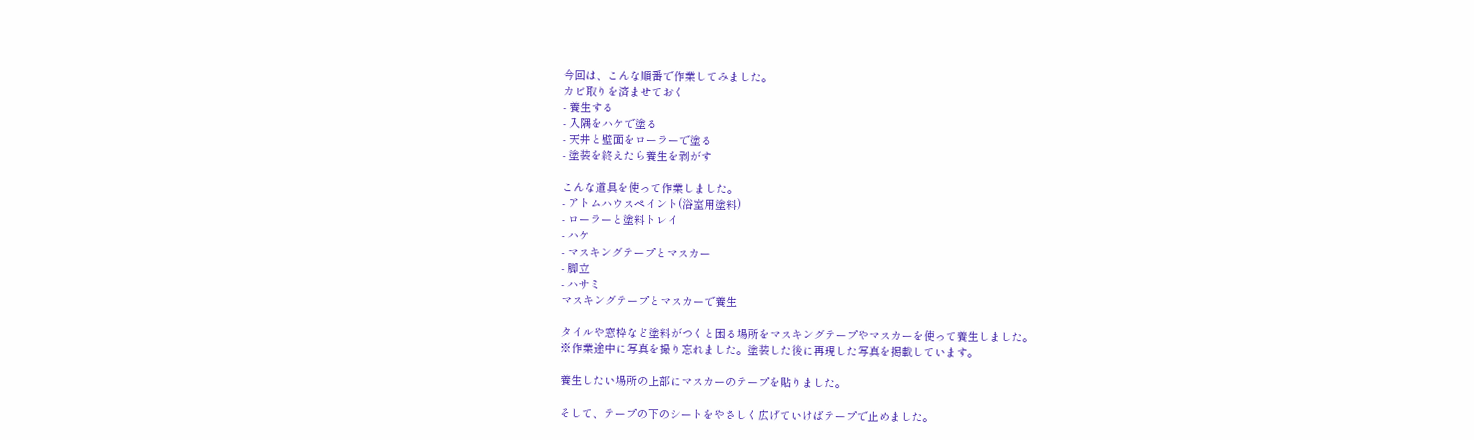今回は、こんな順番で作業してみました。
カビ取りを済ませておく
- 養生する
- 入隅をハケで塗る
- 天井と壁面をローラーで塗る
- 塗装を終えたら養生を剥がす

こんな道具を使って作業しました。
- アトムハウスペイント(浴室用塗料)
- ローラーと塗料トレイ
- ハケ
- マスキングテープとマスカー
- 脚立
- ハサミ
マスキングテープとマスカーで養生

タイルや窓枠など塗料がつくと困る場所をマスキングテープやマスカーを使って養生しました。
※作業途中に写真を撮り忘れました。塗装した後に再現した写真を掲載しています。

養生したい場所の上部にマスカーのテープを貼りました。

そして、テープの下のシートをやさしく広げていけばテープで止めました。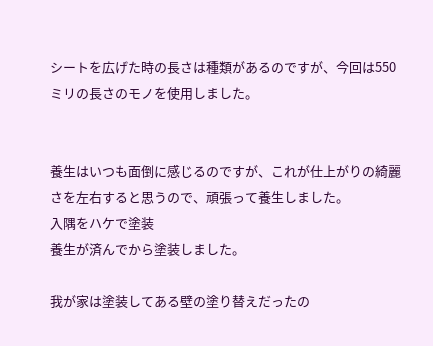シートを広げた時の長さは種類があるのですが、今回は550ミリの長さのモノを使用しました。


養生はいつも面倒に感じるのですが、これが仕上がりの綺麗さを左右すると思うので、頑張って養生しました。
入隅をハケで塗装
養生が済んでから塗装しました。

我が家は塗装してある壁の塗り替えだったの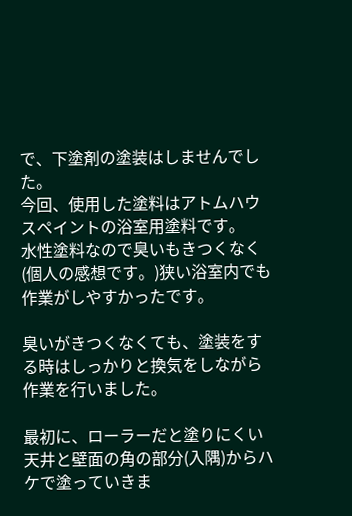で、下塗剤の塗装はしませんでした。
今回、使用した塗料はアトムハウスペイントの浴室用塗料です。
水性塗料なので臭いもきつくなく(個人の感想です。)狭い浴室内でも作業がしやすかったです。

臭いがきつくなくても、塗装をする時はしっかりと換気をしながら作業を行いました。

最初に、ローラーだと塗りにくい天井と壁面の角の部分(入隅)からハケで塗っていきま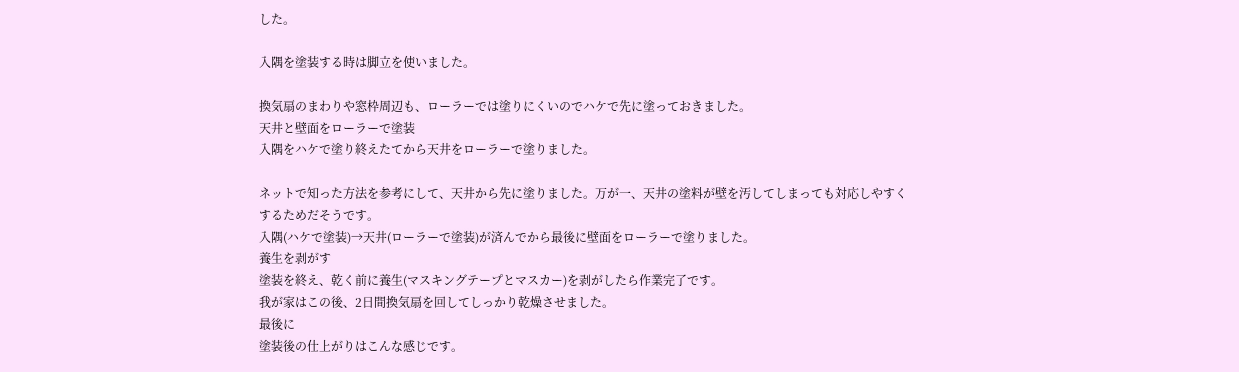した。

入隅を塗装する時は脚立を使いました。

換気扇のまわりや窓枠周辺も、ローラーでは塗りにくいのでハケで先に塗っておきました。
天井と壁面をローラーで塗装
入隅をハケで塗り終えたてから天井をローラーで塗りました。

ネットで知った方法を参考にして、天井から先に塗りました。万が一、天井の塗料が壁を汚してしまっても対応しやすくするためだそうです。
入隅(ハケで塗装)→天井(ローラーで塗装)が済んでから最後に壁面をローラーで塗りました。
養生を剥がす
塗装を終え、乾く前に養生(マスキングテープとマスカー)を剥がしたら作業完了です。
我が家はこの後、2日間換気扇を回してしっかり乾燥させました。
最後に
塗装後の仕上がりはこんな感じです。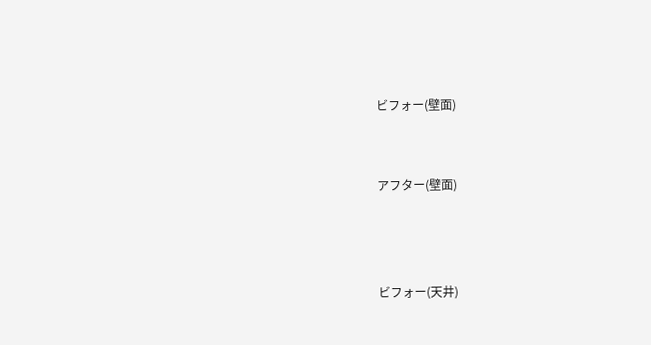ビフォー(壁面)


アフター(壁面)



ビフォー(天井)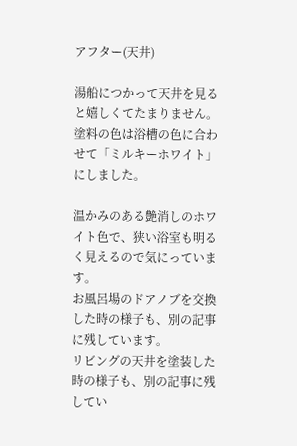アフター(天井)

湯船につかって天井を見ると嬉しくてたまりません。
塗料の色は浴槽の色に合わせて「ミルキーホワイト」にしました。

温かみのある艶消しのホワイト色で、狭い浴室も明るく見えるので気にっています。
お風呂場のドアノブを交換した時の様子も、別の記事に残しています。
リビングの天井を塗装した時の様子も、別の記事に残してい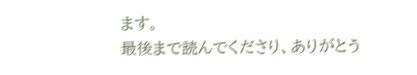ます。
最後まで読んでくださり、ありがとう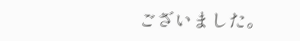ございました。